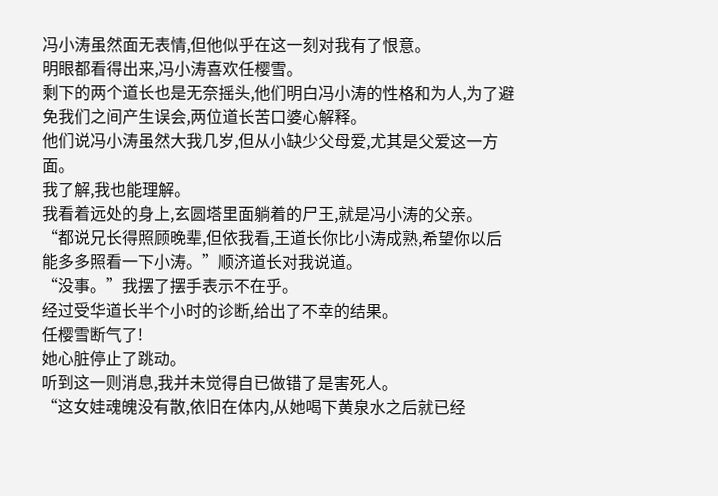冯小涛虽然面无表情,但他似乎在这一刻对我有了恨意。
明眼都看得出来,冯小涛喜欢任樱雪。
剩下的两个道长也是无奈摇头,他们明白冯小涛的性格和为人,为了避免我们之间产生误会,两位道长苦口婆心解释。
他们说冯小涛虽然大我几岁,但从小缺少父母爱,尤其是父爱这一方面。
我了解,我也能理解。
我看着远处的身上,玄圆塔里面躺着的尸王,就是冯小涛的父亲。
“都说兄长得照顾晚辈,但依我看,王道长你比小涛成熟,希望你以后能多多照看一下小涛。”顺济道长对我说道。
“没事。”我摆了摆手表示不在乎。
经过受华道长半个小时的诊断,给出了不幸的结果。
任樱雪断气了!
她心脏停止了跳动。
听到这一则消息,我并未觉得自已做错了是害死人。
“这女娃魂魄没有散,依旧在体内,从她喝下黄泉水之后就已经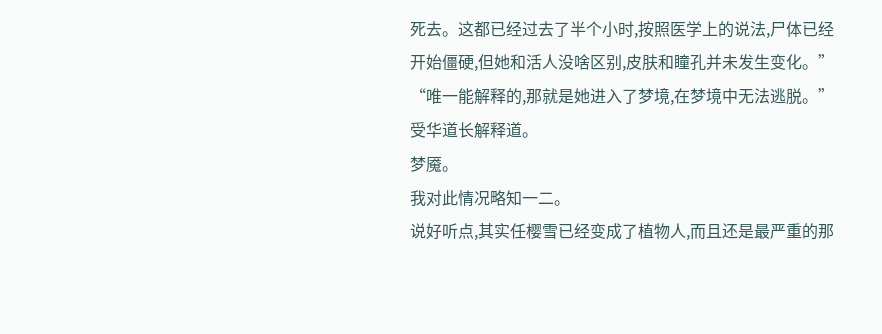死去。这都已经过去了半个小时,按照医学上的说法,尸体已经开始僵硬,但她和活人没啥区别,皮肤和瞳孔并未发生变化。”
“唯一能解释的,那就是她进入了梦境,在梦境中无法逃脱。”
受华道长解释道。
梦魇。
我对此情况略知一二。
说好听点,其实任樱雪已经变成了植物人,而且还是最严重的那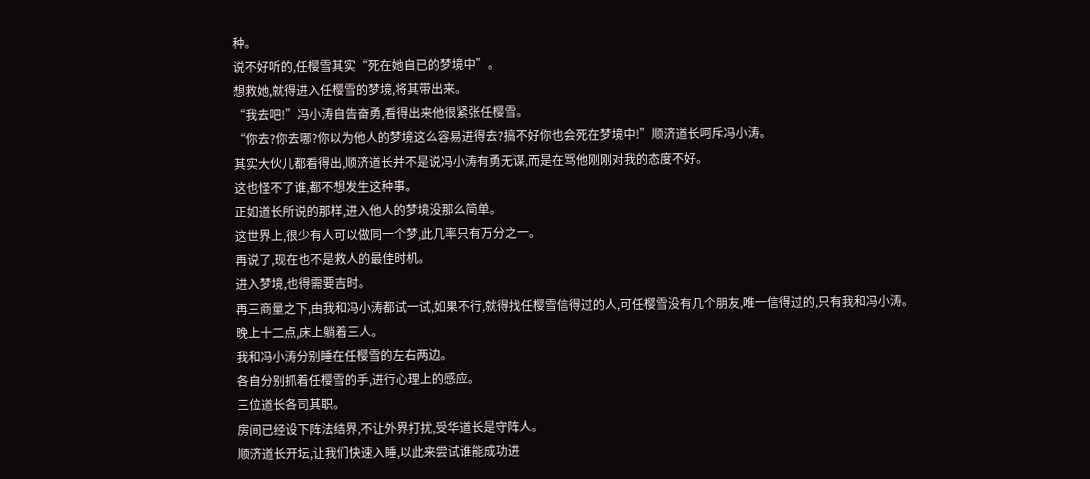种。
说不好听的,任樱雪其实“死在她自已的梦境中”。
想救她,就得进入任樱雪的梦境,将其带出来。
“我去吧!”冯小涛自告奋勇,看得出来他很紧张任樱雪。
“你去?你去哪?你以为他人的梦境这么容易进得去?搞不好你也会死在梦境中!”顺济道长呵斥冯小涛。
其实大伙儿都看得出,顺济道长并不是说冯小涛有勇无谋,而是在骂他刚刚对我的态度不好。
这也怪不了谁,都不想发生这种事。
正如道长所说的那样,进入他人的梦境没那么简单。
这世界上,很少有人可以做同一个梦,此几率只有万分之一。
再说了,现在也不是救人的最佳时机。
进入梦境,也得需要吉时。
再三商量之下,由我和冯小涛都试一试,如果不行,就得找任樱雪信得过的人,可任樱雪没有几个朋友,唯一信得过的,只有我和冯小涛。
晚上十二点,床上躺着三人。
我和冯小涛分别睡在任樱雪的左右两边。
各自分别抓着任樱雪的手,进行心理上的感应。
三位道长各司其职。
房间已经设下阵法结界,不让外界打扰,受华道长是守阵人。
顺济道长开坛,让我们快速入睡,以此来尝试谁能成功进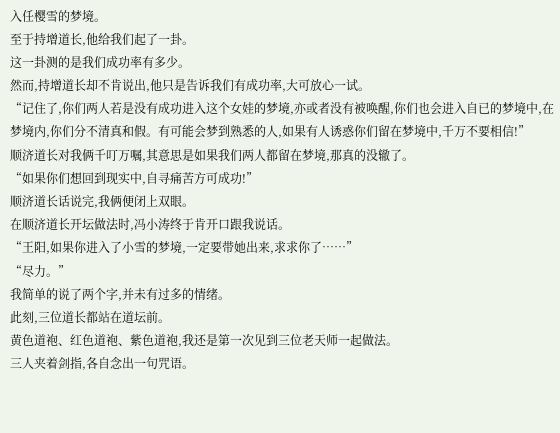入任樱雪的梦境。
至于持增道长,他给我们起了一卦。
这一卦测的是我们成功率有多少。
然而,持增道长却不肯说出,他只是告诉我们有成功率,大可放心一试。
“记住了,你们两人若是没有成功进入这个女娃的梦境,亦或者没有被唤醒,你们也会进入自已的梦境中,在梦境内,你们分不清真和假。有可能会梦到熟悉的人,如果有人诱惑你们留在梦境中,千万不要相信!”
顺济道长对我俩千叮万嘱,其意思是如果我们两人都留在梦境,那真的没辙了。
“如果你们想回到现实中,自寻痛苦方可成功!”
顺济道长话说完,我俩便闭上双眼。
在顺济道长开坛做法时,冯小涛终于肯开口跟我说话。
“王阳,如果你进入了小雪的梦境,一定要带她出来,求求你了……”
“尽力。”
我简单的说了两个字,并未有过多的情绪。
此刻,三位道长都站在道坛前。
黄色道袍、红色道袍、紫色道袍,我还是第一次见到三位老天师一起做法。
三人夹着剑指,各自念出一句咒语。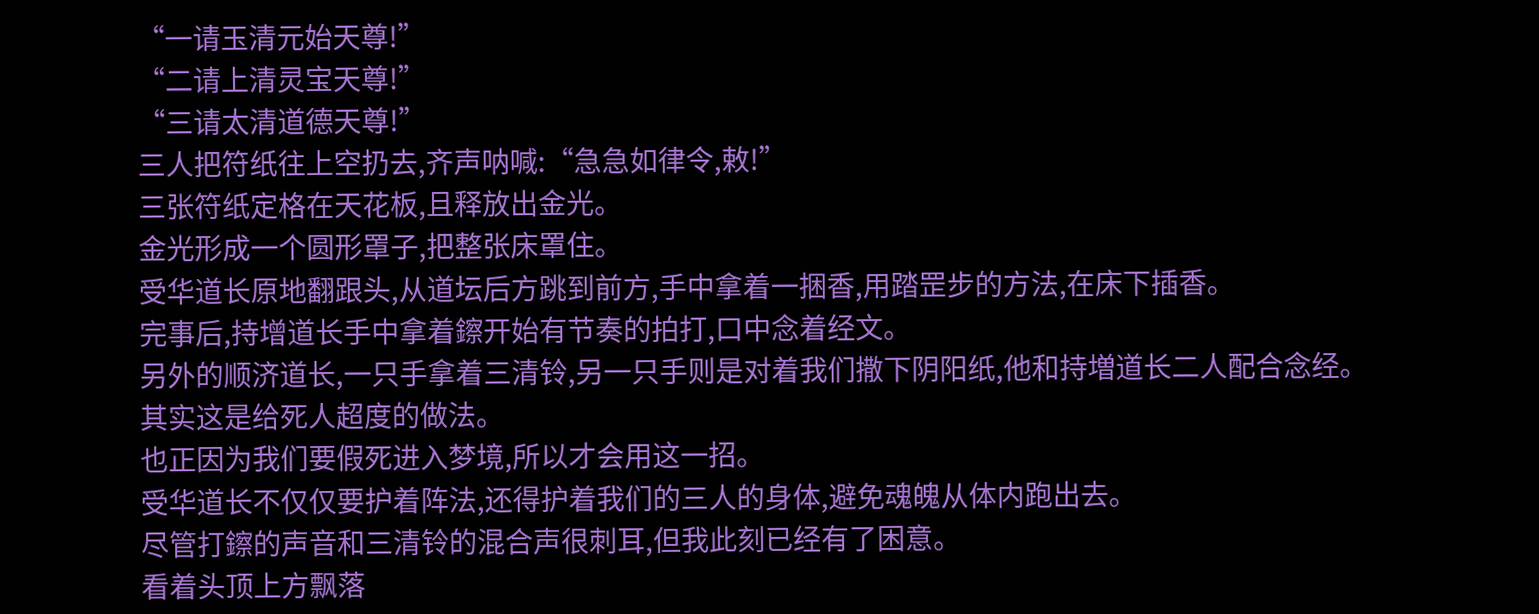“一请玉清元始天尊!”
“二请上清灵宝天尊!”
“三请太清道德天尊!”
三人把符纸往上空扔去,齐声呐喊:“急急如律令,敕!”
三张符纸定格在天花板,且释放出金光。
金光形成一个圆形罩子,把整张床罩住。
受华道长原地翻跟头,从道坛后方跳到前方,手中拿着一捆香,用踏罡步的方法,在床下插香。
完事后,持增道长手中拿着鑔开始有节奏的拍打,口中念着经文。
另外的顺济道长,一只手拿着三清铃,另一只手则是对着我们撒下阴阳纸,他和持増道长二人配合念经。
其实这是给死人超度的做法。
也正因为我们要假死进入梦境,所以才会用这一招。
受华道长不仅仅要护着阵法,还得护着我们的三人的身体,避免魂魄从体内跑出去。
尽管打鑔的声音和三清铃的混合声很刺耳,但我此刻已经有了困意。
看着头顶上方飘落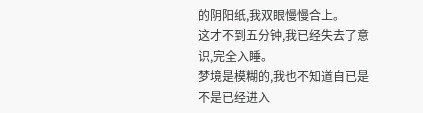的阴阳纸,我双眼慢慢合上。
这才不到五分钟,我已经失去了意识,完全入睡。
梦境是模糊的,我也不知道自已是不是已经进入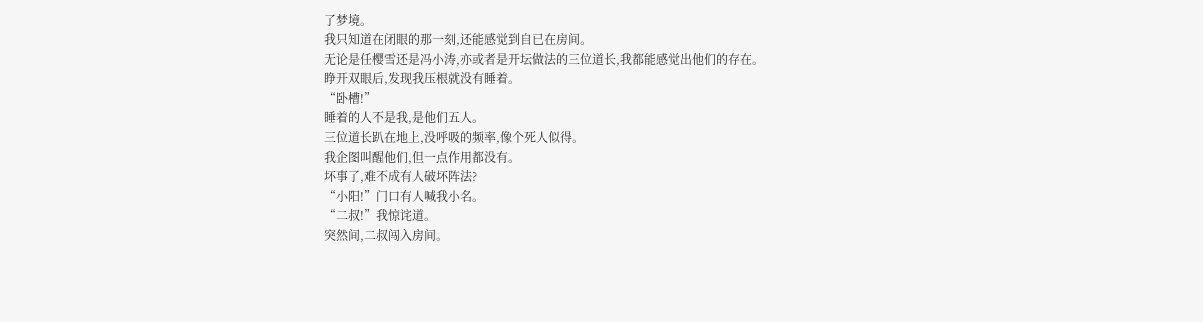了梦境。
我只知道在闭眼的那一刻,还能感觉到自已在房间。
无论是任樱雪还是冯小涛,亦或者是开坛做法的三位道长,我都能感觉出他们的存在。
睁开双眼后,发现我压根就没有睡着。
“卧槽!”
睡着的人不是我,是他们五人。
三位道长趴在地上,没呼吸的频率,像个死人似得。
我企图叫醒他们,但一点作用都没有。
坏事了,难不成有人破坏阵法?
“小阳!”门口有人喊我小名。
“二叔!”我惊诧道。
突然间,二叔闯入房间。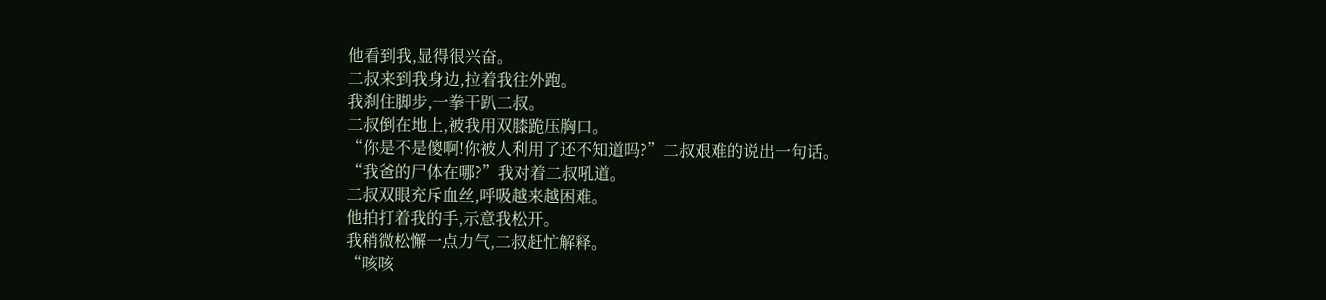他看到我,显得很兴奋。
二叔来到我身边,拉着我往外跑。
我刹住脚步,一拳干趴二叔。
二叔倒在地上,被我用双膝跪压胸口。
“你是不是傻啊!你被人利用了还不知道吗?”二叔艰难的说出一句话。
“我爸的尸体在哪?”我对着二叔吼道。
二叔双眼充斥血丝,呼吸越来越困难。
他拍打着我的手,示意我松开。
我稍微松懈一点力气,二叔赶忙解释。
“咳咳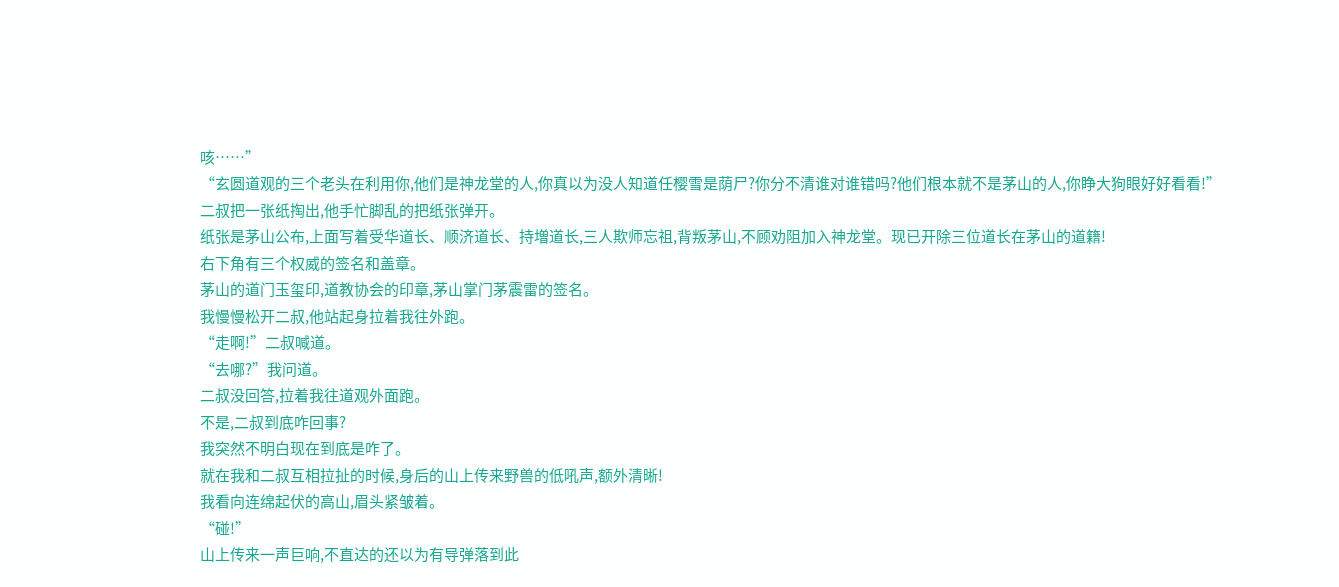咳……”
“玄圆道观的三个老头在利用你,他们是神龙堂的人,你真以为没人知道任樱雪是荫尸?你分不清谁对谁错吗?他们根本就不是茅山的人,你睁大狗眼好好看看!”
二叔把一张纸掏出,他手忙脚乱的把纸张弹开。
纸张是茅山公布,上面写着受华道长、顺济道长、持増道长,三人欺师忘祖,背叛茅山,不顾劝阻加入神龙堂。现已开除三位道长在茅山的道籍!
右下角有三个权威的签名和盖章。
茅山的道门玉玺印,道教协会的印章,茅山掌门茅震雷的签名。
我慢慢松开二叔,他站起身拉着我往外跑。
“走啊!”二叔喊道。
“去哪?”我问道。
二叔没回答,拉着我往道观外面跑。
不是,二叔到底咋回事?
我突然不明白现在到底是咋了。
就在我和二叔互相拉扯的时候,身后的山上传来野兽的低吼声,额外清晰!
我看向连绵起伏的高山,眉头紧皱着。
“碰!”
山上传来一声巨响,不直达的还以为有导弹落到此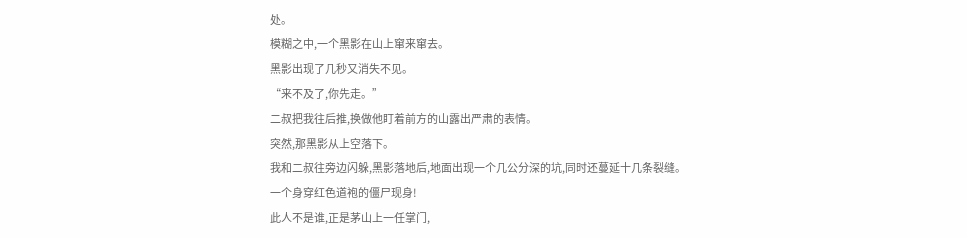处。
模糊之中,一个黑影在山上窜来窜去。
黑影出现了几秒又消失不见。
“来不及了,你先走。”
二叔把我往后推,换做他盯着前方的山露出严肃的表情。
突然,那黑影从上空落下。
我和二叔往旁边闪躲,黑影落地后,地面出现一个几公分深的坑,同时还蔓延十几条裂缝。
一个身穿红色道袍的僵尸现身!
此人不是谁,正是茅山上一任掌门,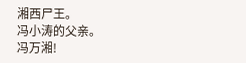湘西尸王。
冯小涛的父亲。
冯万湘!